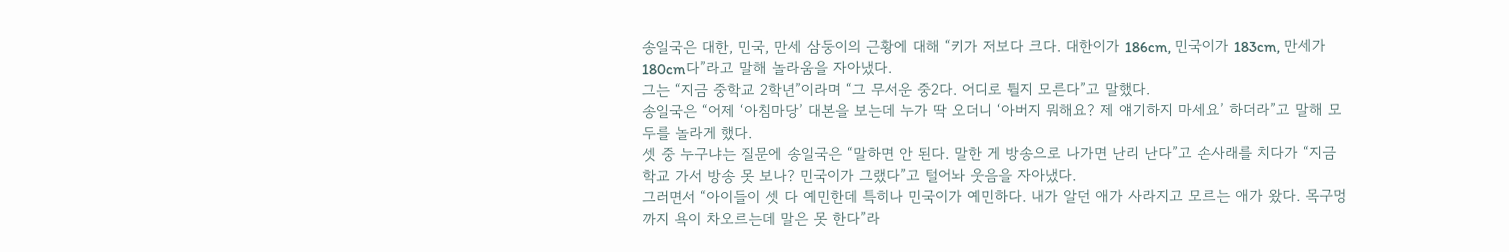송일국은 대한, 민국, 만세 삼둥이의 근황에 대해 “키가 저보다 크다. 대한이가 186cm, 민국이가 183cm, 만세가 180cm다”라고 말해 놀라움을 자아냈다.
그는 “지금 중학교 2학년”이라며 “그 무서운 중2다. 어디로 튈지 모른다”고 말했다.
송일국은 “어제 ‘아침마당’ 대본을 보는데 누가 딱 오더니 ‘아버지 뭐해요? 제 얘기하지 마세요’ 하더라”고 말해 모두를 놀라게 했다.
셋 중 누구냐는 질문에 송일국은 “말하면 안 된다. 말한 게 방송으로 나가면 난리 난다”고 손사래를 치다가 “지금 학교 가서 방송 못 보나? 민국이가 그랬다”고 털어놔 웃음을 자아냈다.
그러면서 “아이들이 셋 다 예민한데 특히나 민국이가 예민하다. 내가 알던 애가 사라지고 모르는 애가 왔다. 목구멍까지 욕이 차오르는데 말은 못 한다”라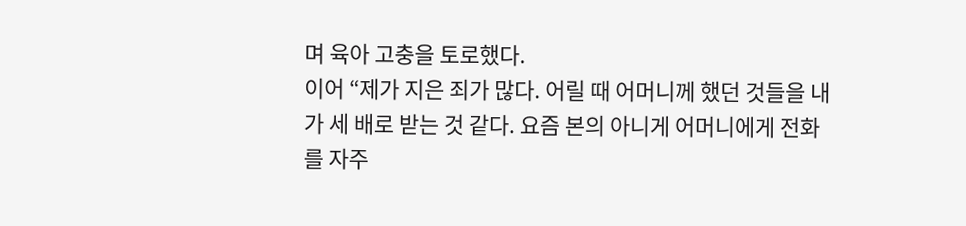며 육아 고충을 토로했다.
이어 “제가 지은 죄가 많다. 어릴 때 어머니께 했던 것들을 내가 세 배로 받는 것 같다. 요즘 본의 아니게 어머니에게 전화를 자주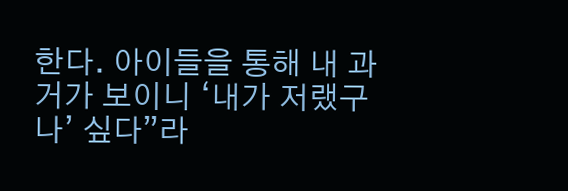한다. 아이들을 통해 내 과거가 보이니 ‘내가 저랬구나’ 싶다”라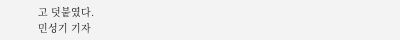고 덧붙였다.
민성기 기자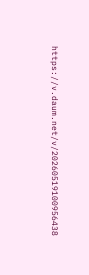https://v.daum.net/v/20260519100956438